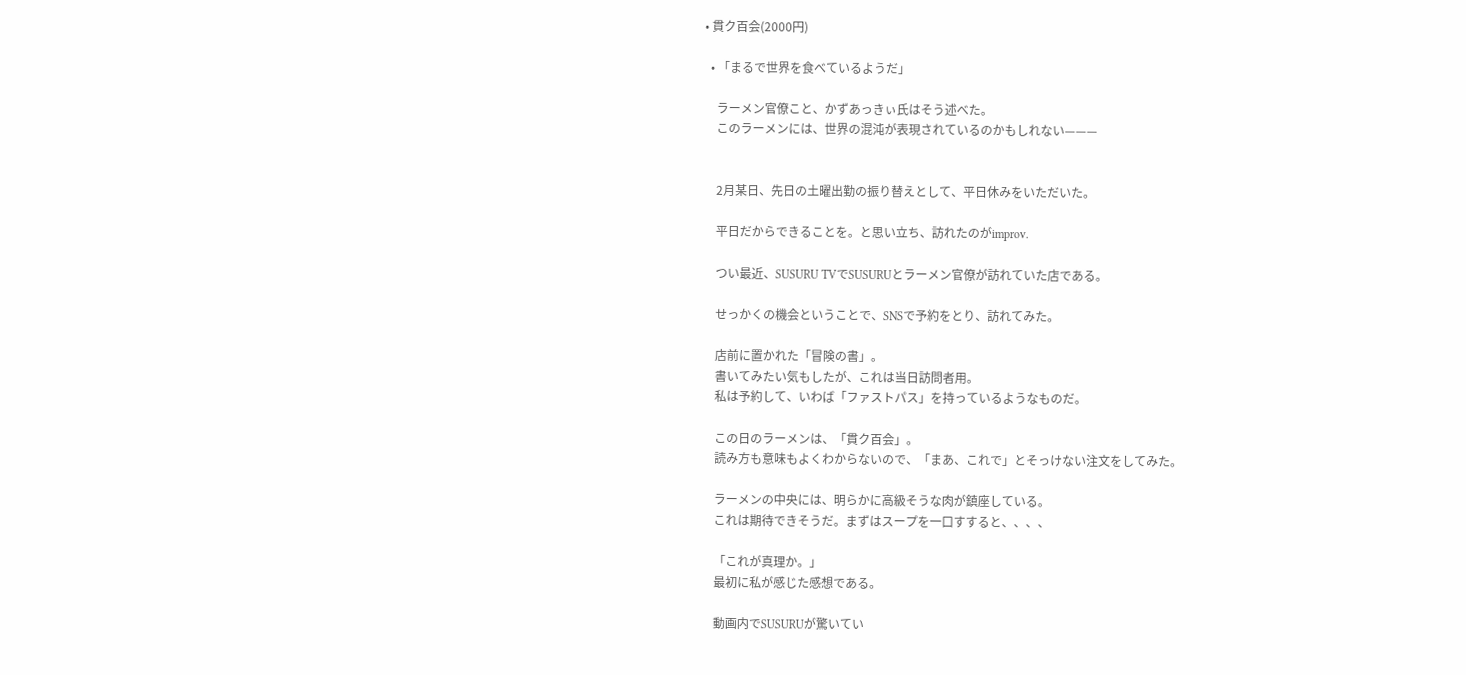• 貫ク百会(2000円)

  • 「まるで世界を食べているようだ」

    ラーメン官僚こと、かずあっきぃ氏はそう述べた。
    このラーメンには、世界の混沌が表現されているのかもしれない———


    2月某日、先日の土曜出勤の振り替えとして、平日休みをいただいた。

    平日だからできることを。と思い立ち、訪れたのがimprov.

    つい最近、SUSURU TVでSUSURUとラーメン官僚が訪れていた店である。

    せっかくの機会ということで、SNSで予約をとり、訪れてみた。

    店前に置かれた「冒険の書」。
    書いてみたい気もしたが、これは当日訪問者用。
    私は予約して、いわば「ファストパス」を持っているようなものだ。

    この日のラーメンは、「貫ク百会」。
    読み方も意味もよくわからないので、「まあ、これで」とそっけない注文をしてみた。

    ラーメンの中央には、明らかに高級そうな肉が鎮座している。
    これは期待できそうだ。まずはスープを一口すすると、、、、

    「これが真理か。」
    最初に私が感じた感想である。

    動画内でSUSURUが驚いてい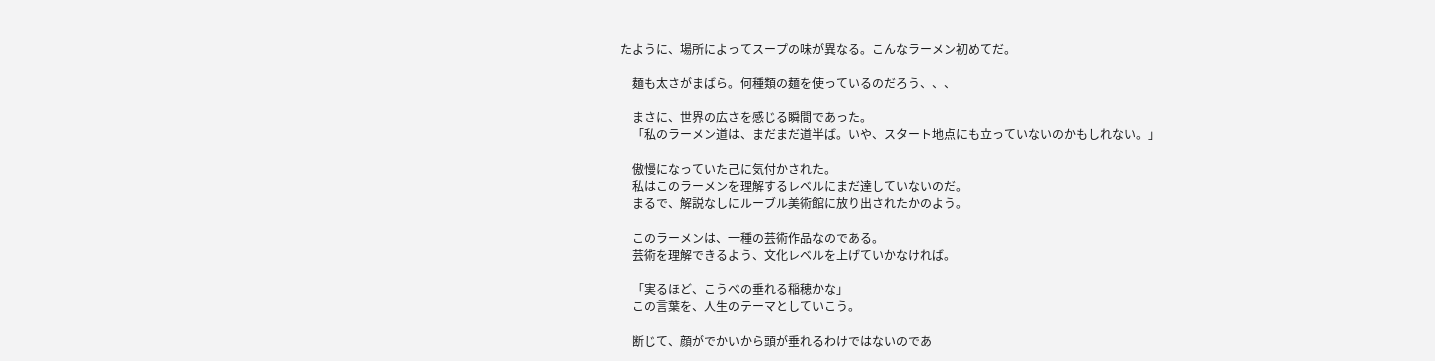たように、場所によってスープの味が異なる。こんなラーメン初めてだ。

    麺も太さがまばら。何種類の麺を使っているのだろう、、、

    まさに、世界の広さを感じる瞬間であった。
    「私のラーメン道は、まだまだ道半ば。いや、スタート地点にも立っていないのかもしれない。」

    傲慢になっていた己に気付かされた。
    私はこのラーメンを理解するレベルにまだ達していないのだ。
    まるで、解説なしにルーブル美術館に放り出されたかのよう。

    このラーメンは、一種の芸術作品なのである。
    芸術を理解できるよう、文化レベルを上げていかなければ。

    「実るほど、こうべの垂れる稲穂かな」
    この言葉を、人生のテーマとしていこう。

    断じて、顔がでかいから頭が垂れるわけではないのであ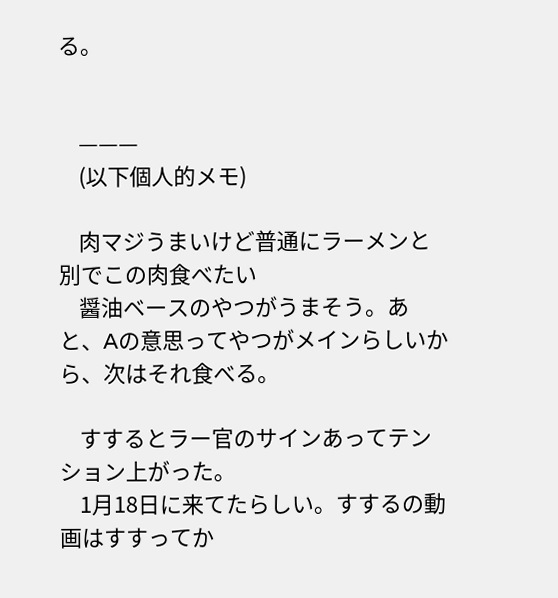る。


    ———
    (以下個人的メモ)

    肉マジうまいけど普通にラーメンと別でこの肉食べたい
    醤油ベースのやつがうまそう。あと、Aの意思ってやつがメインらしいから、次はそれ食べる。

    すするとラー官のサインあってテンション上がった。
    1月18日に来てたらしい。すするの動画はすすってか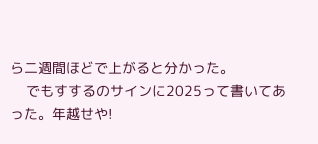ら二週間ほどで上がると分かった。
    でもすするのサインに2025って書いてあった。年越せや!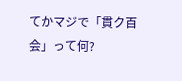てかマジで「貫ク百会」って何?